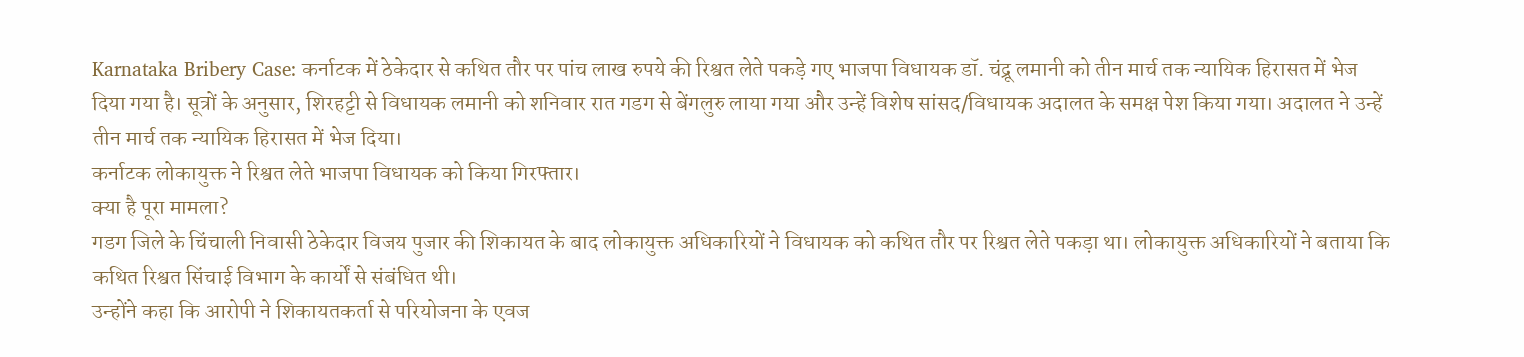Karnataka Bribery Case: कर्नाटक में ठेकेदार से कथित तौर पर पांच लाख रुपये की रिश्वत लेते पकड़े गए भाजपा विधायक डॉ. चंद्रू लमानी को तीन मार्च तक न्यायिक हिरासत में भेज दिया गया है। सूत्रों के अनुसार, शिरहट्टी से विधायक लमानी को शनिवार रात गडग से बेंगलुरु लाया गया और उन्हें विशेष सांसद/विधायक अदालत के समक्ष पेश किया गया। अदालत ने उन्हें तीन मार्च तक न्यायिक हिरासत में भेज दिया।
कर्नाटक लोकायुक्त ने रिश्वत लेते भाजपा विधायक को किया गिरफ्तार।
क्या है पूरा मामला?
गडग जिले के चिंचाली निवासी ठेकेदार विजय पुजार की शिकायत के बाद लोकायुक्त अधिकारियों ने विधायक को कथित तौर पर रिश्वत लेते पकड़ा था। लोकायुक्त अधिकारियों ने बताया कि कथित रिश्वत सिंचाई विभाग के कार्यों से संबंधित थी।
उन्होंने कहा कि आरोपी ने शिकायतकर्ता से परियोजना के एवज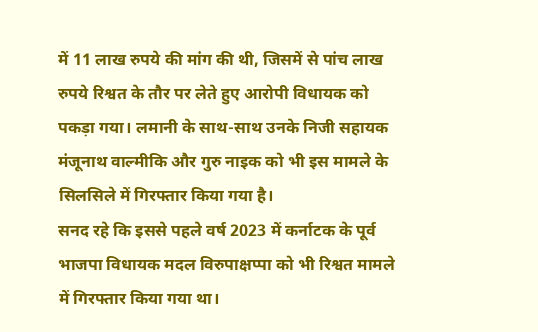में 11 लाख रुपये की मांग की थी, जिसमें से पांच लाख रुपये रिश्वत के तौर पर लेते हुए आरोपी विधायक को पकड़ा गया। लमानी के साथ-साथ उनके निजी सहायक मंजूनाथ वाल्मीकि और गुरु नाइक को भी इस मामले के सिलसिले में गिरफ्तार किया गया है।
सनद रहे कि इससे पहले वर्ष 2023 में कर्नाटक के पूर्व भाजपा विधायक मदल विरुपाक्षप्पा को भी रिश्वत मामले में गिरफ्तार किया गया था।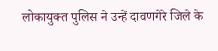लोकायुक्त पुलिस ने उन्हें दावणगेरे जिले के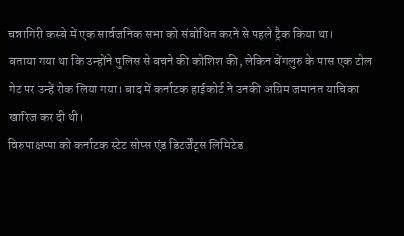चन्नागिरी कस्बे में एक सार्वजनिक सभा को संबोधित करने से पहले ट्रैक किया था।
बताया गया था कि उन्होंने पुलिस से बचने की कोशिश की, लेकिन बेंगलुरु के पास एक टोल गेट पर उन्हें रोक लिया गया। बाद में कर्नाटक हाईकोर्ट ने उनकी अग्रिम जमानत याचिका खारिज कर दी थी।
विरुपाक्षप्पा को कर्नाटक स्टेट सोप्स एंड डिटर्जेंट्स लिमिटेड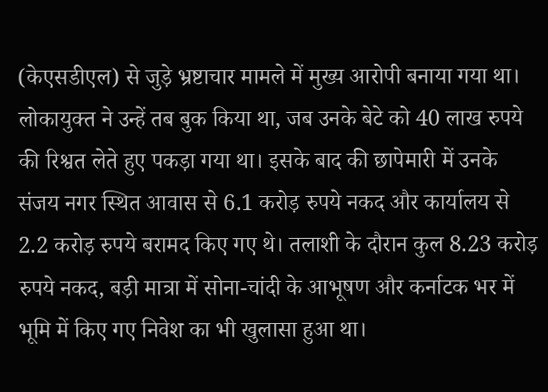(केएसडीएल) से जुड़े भ्रष्टाचार मामले में मुख्य आरोपी बनाया गया था। लोकायुक्त ने उन्हें तब बुक किया था, जब उनके बेटे को 40 लाख रुपये की रिश्वत लेते हुए पकड़ा गया था। इसके बाद की छापेमारी में उनके संजय नगर स्थित आवास से 6.1 करोड़ रुपये नकद और कार्यालय से 2.2 करोड़ रुपये बरामद किए गए थे। तलाशी के दौरान कुल 8.23 करोड़ रुपये नकद, बड़ी मात्रा में सोना-चांदी के आभूषण और कर्नाटक भर में भूमि में किए गए निवेश का भी खुलासा हुआ था।